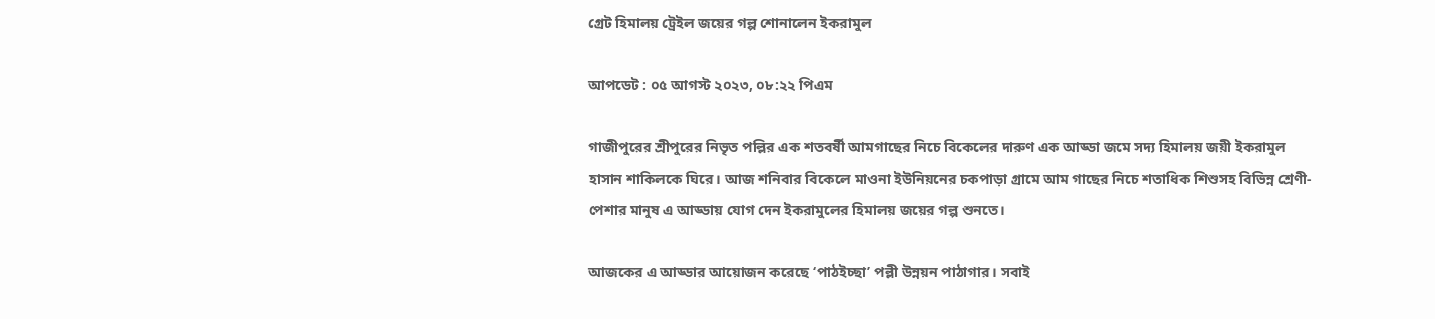গ্রেট হিমালয় ট্রেইল জয়ের গল্প শোনালেন ইকরামুল

আপডেট : ০৫ আগস্ট ২০২৩, ০৮:২২ পিএম

গাজীপুরের শ্রীপুরের নিভৃত পল্লির এক শতবর্ষী আমগাছের নিচে বিকেলের দারুণ এক আড্ডা জমে সদ্য হিমালয় জয়ী ইকরামুল হাসান শাকিলকে ঘিরে। আজ শনিবার বিকেলে মাওনা ইউনিয়নের চকপাড়া গ্রামে আম গাছের নিচে শতাধিক শিশুসহ বিভিন্ন শ্রেণী- পেশার মানুষ এ আড্ডায় যোগ দেন ইকরামুলের হিমালয় জয়ের গল্প শুনতে।

আজকের এ আড্ডার আয়োজন করেছে ‘পাঠইচ্ছা’ পল্লী উন্নয়ন পাঠাগার। সবাই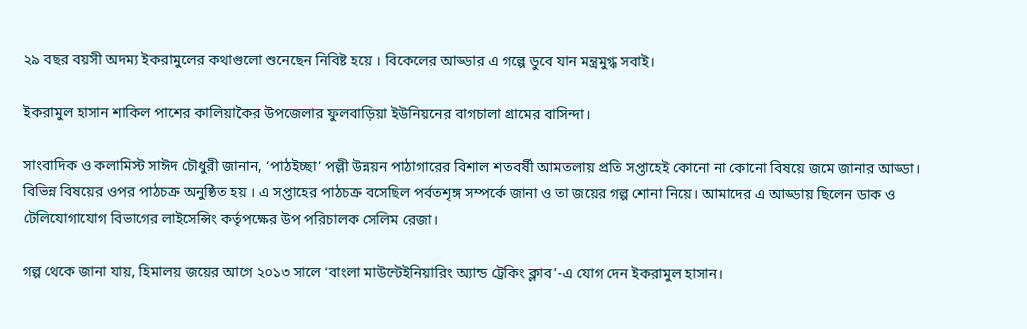২৯ বছর বয়সী অদম্য ইকরামুলের কথাগুলো শুনেছেন নিবিষ্ট হয়ে । বিকেলের আড্ডার এ গল্পে ডুবে যান মন্ত্রমুগ্ধ সবাই।

ইকরামুল হাসান শাকিল পাশের কালিয়াকৈর উপজেলার ফুলবাড়িয়া ইউনিয়নের বাগচালা গ্রামের বাসিন্দা।

সাংবাদিক ও কলামিস্ট সাঈদ চৌধুরী জানান, ‘পাঠইচ্ছা’ পল্লী উন্নয়ন পাঠাগারের বিশাল শতবর্ষী আমতলায় প্রতি সপ্তাহেই কোনো না কোনো বিষয়ে জমে জানার আড্ডা। বিভিন্ন বিষয়ের ওপর পাঠচক্র অনুষ্ঠিত হয় । এ সপ্তাহের পাঠচক্র বসেছিল পর্বতশৃঙ্গ সম্পর্কে জানা ও তা জয়ের গল্প শোনা নিয়ে। আমাদের এ আড্ডায় ছিলেন ডাক ও টেলিযোগাযোগ বিভাগের লাইসেন্সিং কর্তৃপক্ষের উপ পরিচালক সেলিম রেজা।

গল্প থেকে জানা যায়, হিমালয় জয়ের আগে ২০১৩ সালে ‘বাংলা মাউন্টেইনিয়ারিং অ্যান্ড ট্রেকিং ক্লাব’-এ যোগ দেন ইকরামুল হাসান।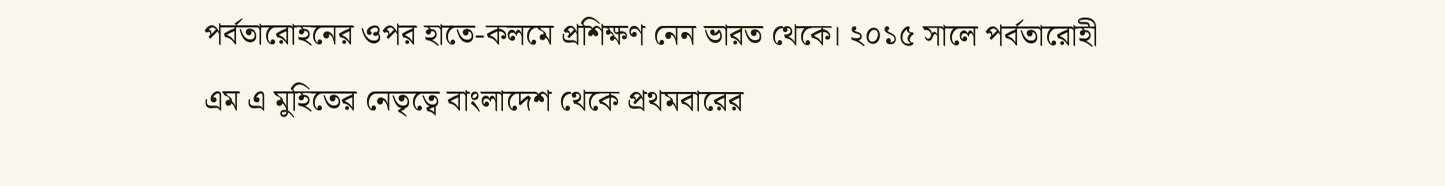পর্বতারোহনের ওপর হাতে-কলমে প্রশিক্ষণ নেন ভারত থেকে। ২০১৫ সালে পর্বতারোহী এম এ মুহিতের নেতৃত্বে বাংলাদেশ থেকে প্রথমবারের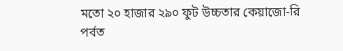মতো ২০ হাজার ২৯০ ফুট উচ্চতার কেয়াজো-রি পর্বত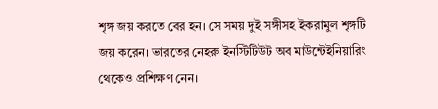শৃঙ্গ জয় করতে বের হন। সে সময় দুই সঙ্গীসহ ইকরামুল শৃঙ্গটি জয় করেন। ভারতের নেহরু ইনস্টিটিউট অব মাউন্টেইনিয়ারিং থেকেও প্রশিক্ষণ নেন।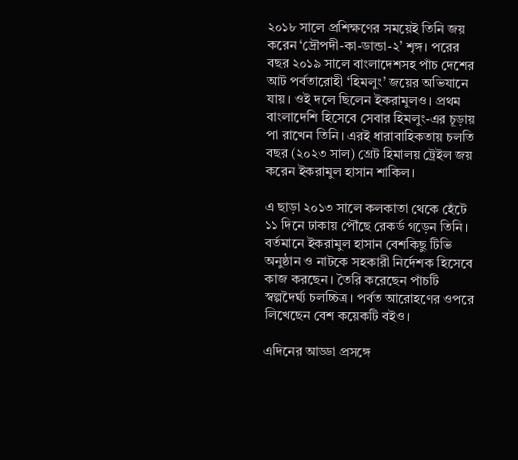২০১৮ সালে প্রশিক্ষণের সময়েই তিনি জয় করেন ‘দ্রৌপদী-কা-ডান্ডা-২’ শৃঙ্গ। পরের বছর ২০১৯ সালে বাংলাদেশসহ পাঁচ দেশের আট পর্বতারোহী ‘হিমলুং’ জয়ের অভিযানে যায়। ওই দলে ছিলেন ইকরামুলও। প্রথম বাংলাদেশি হিসেবে সেবার হিমলুং-এর চূড়ায় পা রাখেন তিনি। এরই ধারাবাহিকতায় চলতি বছর (২০২৩ সাল) গ্রেট হিমালয় ট্রেইল জয় করেন ইকরামুল হাসান শাকিল।

এ ছাড়া ২০১৩ সালে কলকাতা থেকে হেঁটে ১১ দিনে ঢাকায় পৌঁছে রেকর্ড গড়েন তিনি। বর্তমানে ইকরামুল হাসান বেশকিছু টিভি অনুষ্ঠান ও নাটকে সহকারী নির্দেশক হিসেবে কাজ করছেন। তৈরি করেছেন পাঁচটি স্বল্পদৈর্ঘ্য চলচ্চিত্র। পর্বত আরোহণের ওপরে লিখেছেন বেশ কয়েকটি বইও।

এদিনের আড্ডা প্রসঙ্গে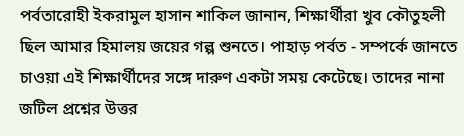পর্বতারোহী ইকরামুল হাসান শাকিল জানান, শিক্ষার্থীরা খুব কৌতুহলী ছিল আমার হিমালয় জয়ের গল্প শুনতে। পাহাড় পর্বত - সম্পর্কে জানতে চাওয়া এই শিক্ষার্থীদের সঙ্গে দারুণ একটা সময় কেটেছে। তাদের নানা জটিল প্রশ্নের উত্তর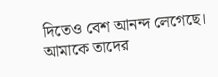দিতেও বেশ আনন্দ লেগেছে। আমাকে তাদের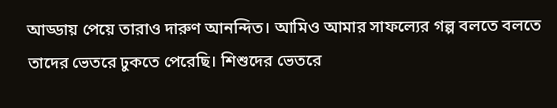আড্ডায় পেয়ে তারাও দারুণ আনন্দিত। আমিও আমার সাফল্যের গল্প বলতে বলতে তাদের ভেতরে ঢুকতে পেরেছি। শিশুদের ভেতরে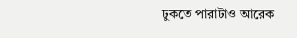ঢুকতে পারাটাও আরেক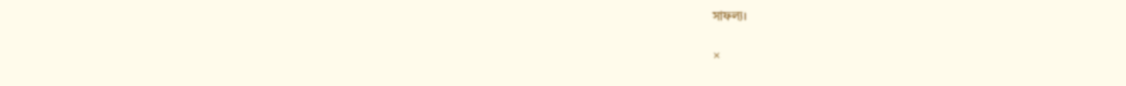সাফল্য।

×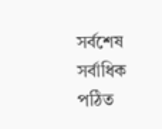সর্বশেষ সর্বাধিক পঠিত